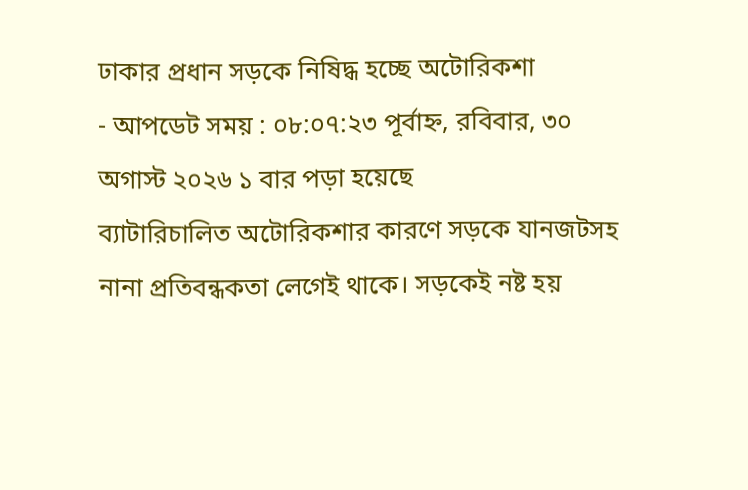ঢাকার প্রধান সড়কে নিষিদ্ধ হচ্ছে অটোরিকশা
- আপডেট সময় : ০৮:০৭:২৩ পূর্বাহ্ন, রবিবার, ৩০ অগাস্ট ২০২৬ ১ বার পড়া হয়েছে
ব্যাটারিচালিত অটোরিকশার কারণে সড়কে যানজটসহ নানা প্রতিবন্ধকতা লেগেই থাকে। সড়কেই নষ্ট হয়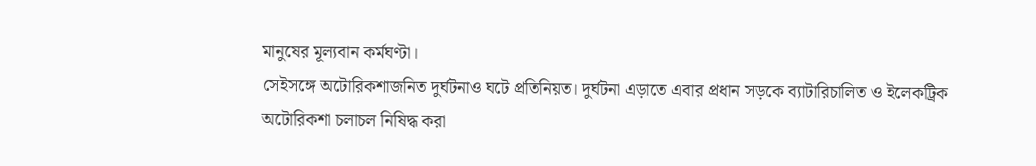মানুষের মূল্যবান কর্মঘণ্টা।
সেইসঙ্গে অটোরিকশাজনিত দুর্ঘটনাও ঘটে প্রতিনিয়ত। দুর্ঘটনা এড়াতে এবার প্রধান সড়কে ব্যাটারিচালিত ও ইলেকট্রিক অটোরিকশা চলাচল নিষিদ্ধ করা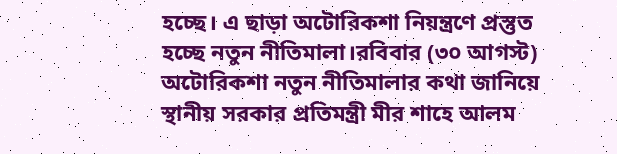হচ্ছে। এ ছাড়া অটোরিকশা নিয়ন্ত্রণে প্রস্তুত হচ্ছে নতুন নীতিমালা।রবিবার (৩০ আগস্ট) অটোরিকশা নতুন নীতিমালার কথা জানিয়ে স্থানীয় সরকার প্রতিমন্ত্রী মীর শাহে আলম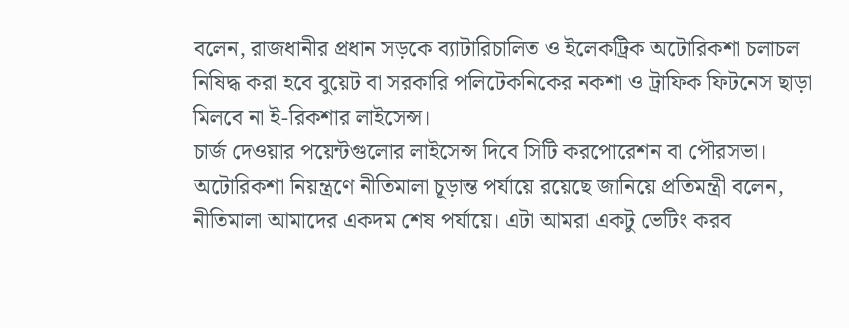বলেন, রাজধানীর প্রধান সড়কে ব্যাটারিচালিত ও ইলেকট্রিক অটোরিকশা চলাচল নিষিদ্ধ করা হবে বুয়েট বা সরকারি পলিটেকনিকের নকশা ও ট্রাফিক ফিটনেস ছাড়া মিলবে না ই-রিকশার লাইসেন্স।
চার্জ দেওয়ার পয়েন্টগুলোর লাইসেন্স দিবে সিটি করপোরেশন বা পৌরসভা।
অটোরিকশা নিয়ন্ত্রণে নীতিমালা চূড়ান্ত পর্যায়ে রয়েছে জানিয়ে প্রতিমন্ত্রী বলেন, নীতিমালা আমাদের একদম শেষ পর্যায়ে। এটা আমরা একটু ভেটিং করব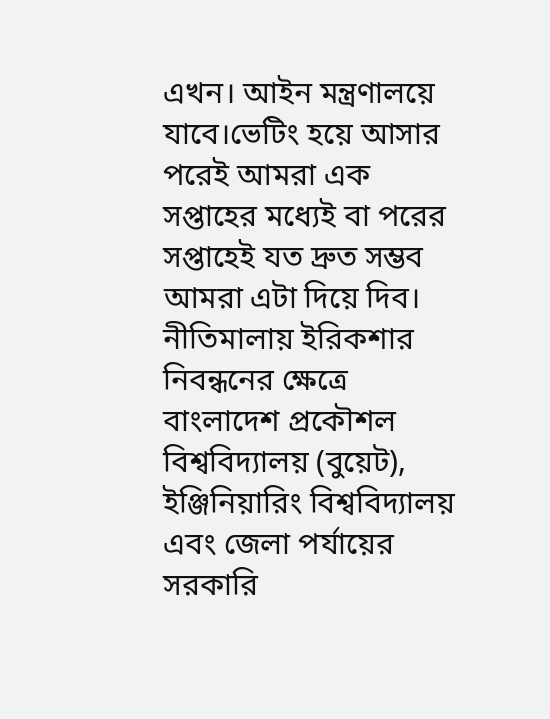এখন। আইন মন্ত্রণালয়ে যাবে।ভেটিং হয়ে আসার পরেই আমরা এক সপ্তাহের মধ্যেই বা পরের সপ্তাহেই যত দ্রুত সম্ভব আমরা এটা দিয়ে দিব।
নীতিমালায় ইরিকশার নিবন্ধনের ক্ষেত্রে বাংলাদেশ প্রকৌশল বিশ্ববিদ্যালয় (বুয়েট), ইঞ্জিনিয়ারিং বিশ্ববিদ্যালয় এবং জেলা পর্যায়ের সরকারি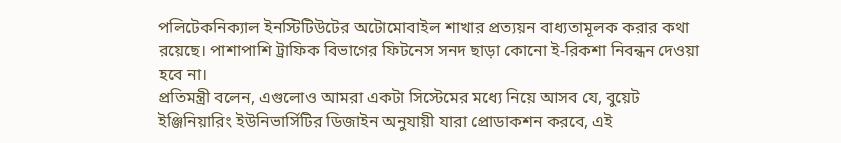পলিটেকনিক্যাল ইনস্টিটিউটের অটোমোবাইল শাখার প্রত্যয়ন বাধ্যতামূলক করার কথা রয়েছে। পাশাপাশি ট্রাফিক বিভাগের ফিটনেস সনদ ছাড়া কোনো ই-রিকশা নিবন্ধন দেওয়া হবে না।
প্রতিমন্ত্রী বলেন, এগুলোও আমরা একটা সিস্টেমের মধ্যে নিয়ে আসব যে, বুয়েট ইঞ্জিনিয়ারিং ইউনিভার্সিটির ডিজাইন অনুযায়ী যারা প্রোডাকশন করবে, এই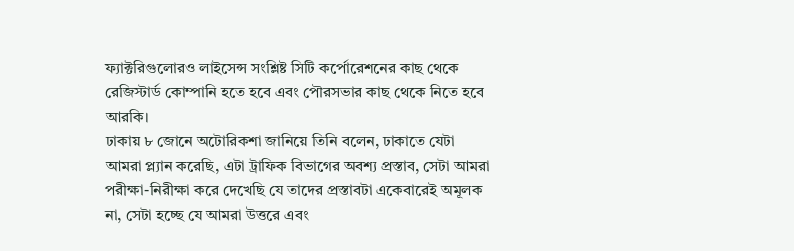ফ্যাক্টরিগুলোরও লাইসেন্স সংশ্লিষ্ট সিটি কর্পোরেশনের কাছ থেকে রেজিস্টার্ড কোম্পানি হতে হবে এবং পৌরসভার কাছ থেকে নিতে হবে আরকি।
ঢাকায় ৮ জোনে অটোরিকশা জানিয়ে তিনি বলেন, ঢাকাতে যেটা আমরা প্ল্যান করেছি, এটা ট্রাফিক বিভাগের অবশ্য প্রস্তাব, সেটা আমরা পরীক্ষা-নিরীক্ষা করে দেখেছি যে তাদের প্রস্তাবটা একেবারেই অমূলক না, সেটা হচ্ছে যে আমরা উত্তরে এবং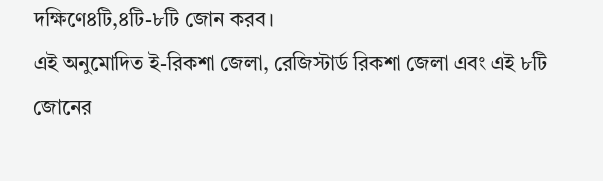দক্ষিণে৪টি,৪টি-৮টি জোন করব।
এই অনুমোদিত ই-রিকশা জেলা, রেজিস্টার্ড রিকশা জেলা এবং এই ৮টি জোনের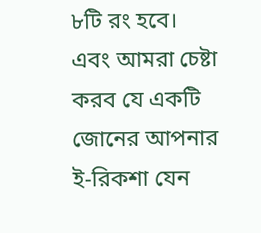৮টি রং হবে। এবং আমরা চেষ্টা করব যে একটি জোনের আপনার ই-রিকশা যেন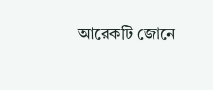আরেকটি জোনে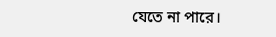যেতে না পারে।